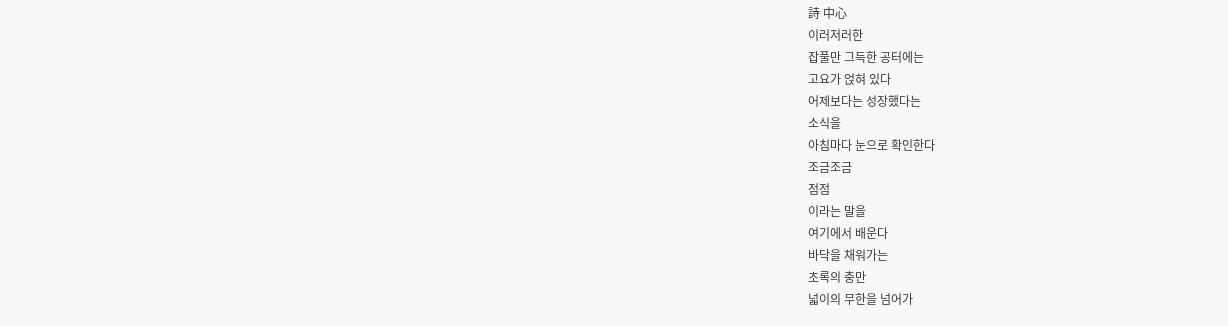詩 中心
이러저러한
잡풀만 그득한 공터에는
고요가 얹혀 있다
어제보다는 성장했다는
소식을
아침마다 눈으로 확인한다
조금조금
점점
이라는 말을
여기에서 배운다
바닥을 채워가는
초록의 충만
넓이의 무한을 넘어가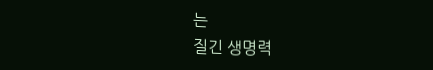는
질긴 생명력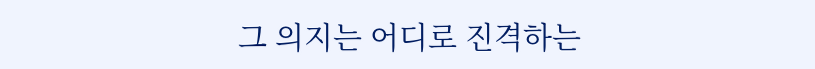그 의지는 어디로 진격하는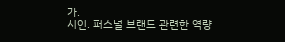가.
시인. 퍼스널 브랜드 관련한 역량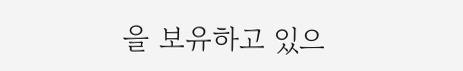을 보유하고 있으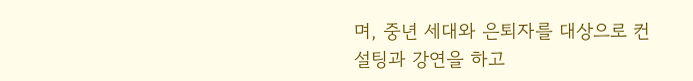며, 중년 세대와 은퇴자를 대상으로 컨설팅과 강연을 하고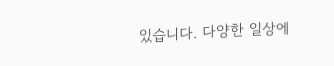있습니다. 다양한 일상에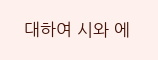대하여 시와 에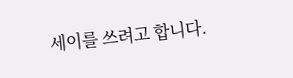세이를 쓰려고 합니다.